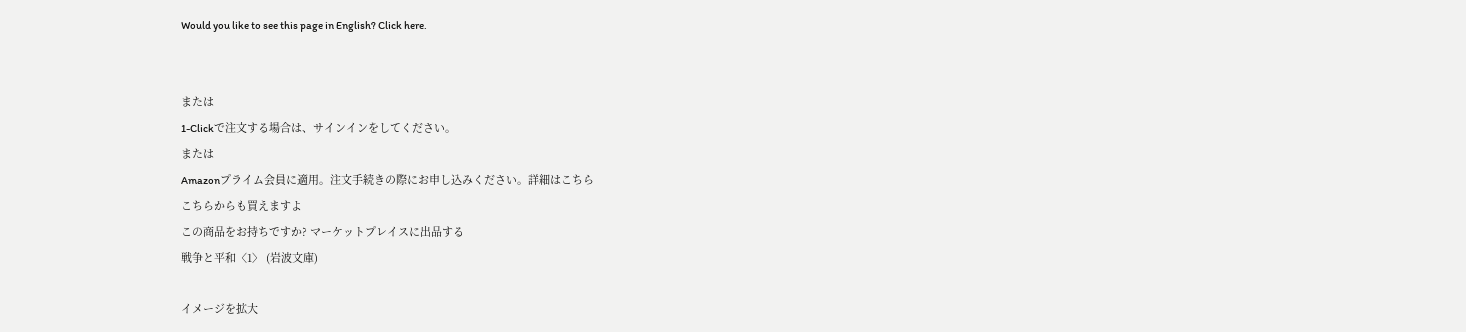Would you like to see this page in English? Click here.


または
1-Clickで注文する場合は、サインインをしてください。
または
Amazonプライム会員に適用。注文手続きの際にお申し込みください。詳細はこちら
こちらからも買えますよ
この商品をお持ちですか? マーケットプレイスに出品する
戦争と平和〈1〉 (岩波文庫)

イメージを拡大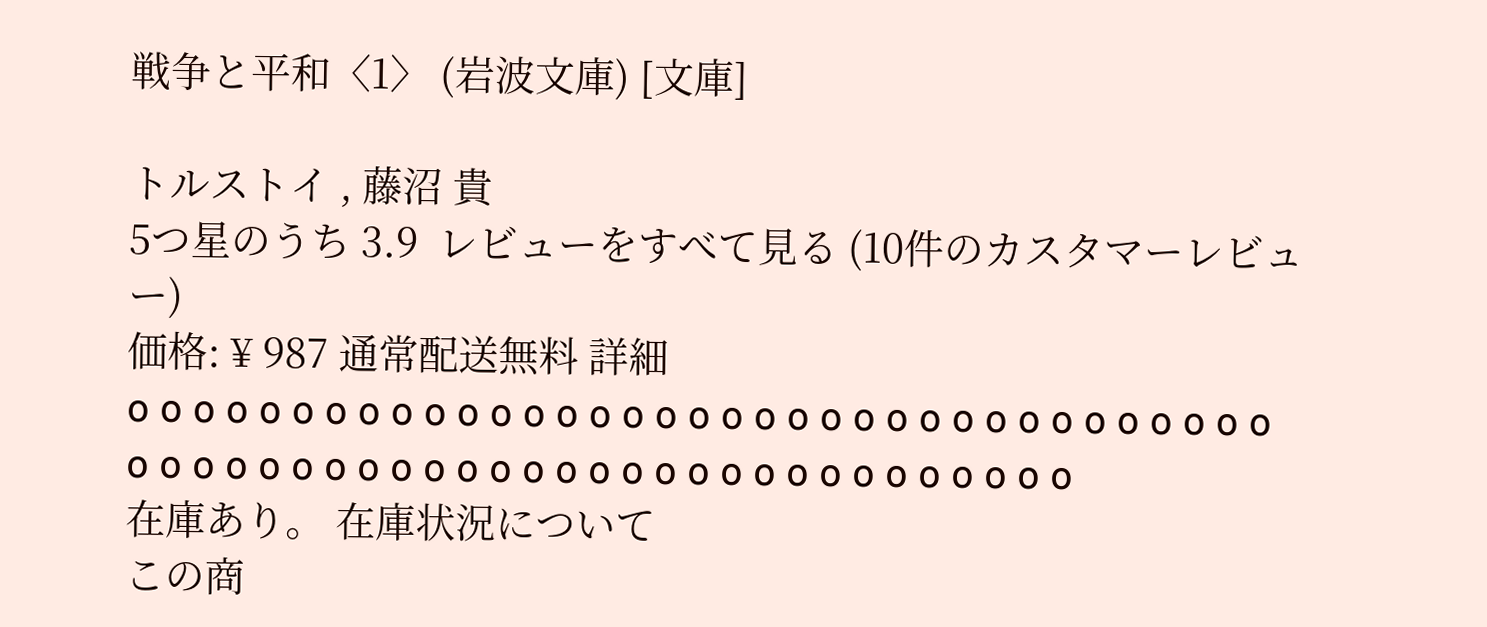戦争と平和〈1〉 (岩波文庫) [文庫]

トルストイ , 藤沼 貴
5つ星のうち 3.9  レビューをすべて見る (10件のカスタマーレビュー)
価格: ¥ 987 通常配送無料 詳細
o o o o o o o o o o o o o o o o o o o o o o o o o o o o o o o o o o o o o o o o o o o o o o o o o o o o o o o o o o o o o o o o
在庫あり。 在庫状況について
この商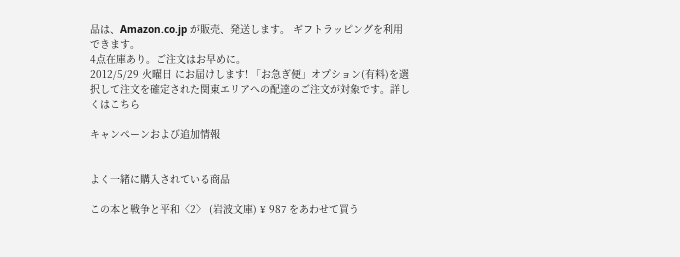品は、Amazon.co.jp が販売、発送します。 ギフトラッピングを利用できます。
4点在庫あり。ご注文はお早めに。
2012/5/29 火曜日 にお届けします! 「お急ぎ便」オプション(有料)を選択して注文を確定された関東エリアへの配達のご注文が対象です。詳しくはこちら

キャンペーンおよび追加情報


よく一緒に購入されている商品

この本と戦争と平和〈2〉 (岩波文庫) ¥ 987 をあわせて買う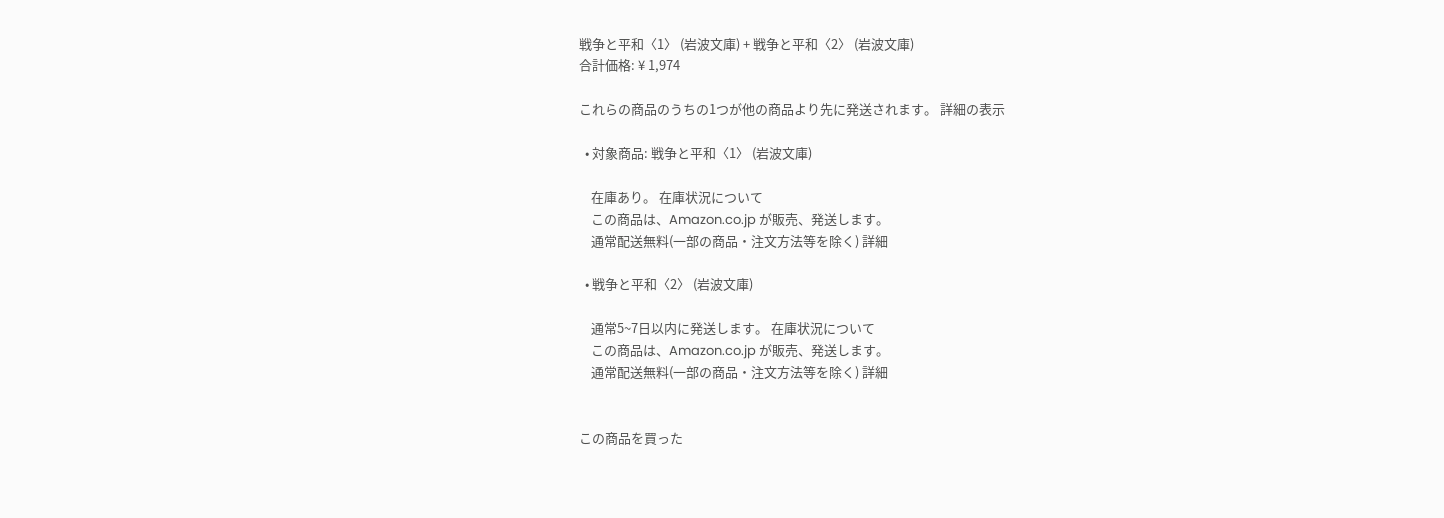戦争と平和〈1〉 (岩波文庫) + 戦争と平和〈2〉 (岩波文庫)
合計価格: ¥ 1,974

これらの商品のうちの1つが他の商品より先に発送されます。 詳細の表示

  • 対象商品: 戦争と平和〈1〉 (岩波文庫)

    在庫あり。 在庫状況について
    この商品は、Amazon.co.jp が販売、発送します。
    通常配送無料(一部の商品・注文方法等を除く) 詳細

  • 戦争と平和〈2〉 (岩波文庫)

    通常5~7日以内に発送します。 在庫状況について
    この商品は、Amazon.co.jp が販売、発送します。
    通常配送無料(一部の商品・注文方法等を除く) 詳細


この商品を買った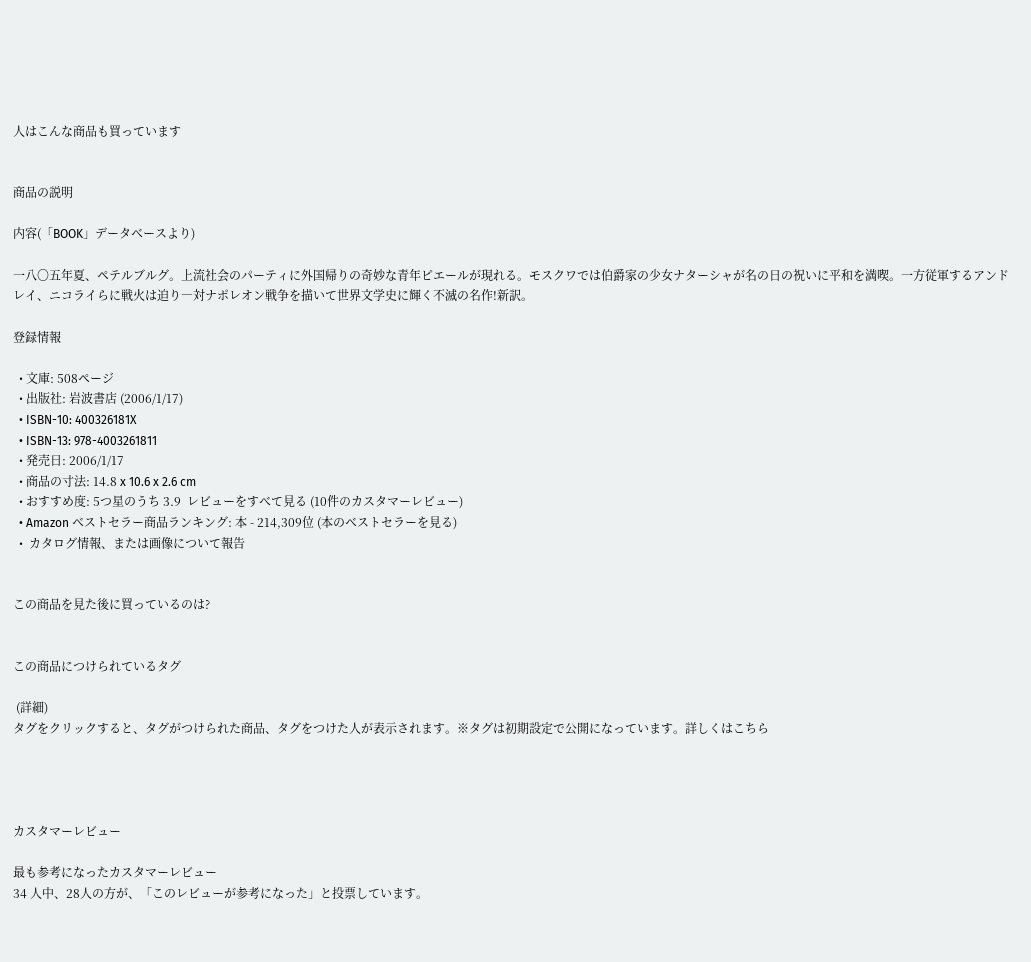人はこんな商品も買っています


商品の説明

内容(「BOOK」データベースより)

一八〇五年夏、ペテルブルグ。上流社会のパーティに外国帰りの奇妙な青年ピエールが現れる。モスクワでは伯爵家の少女ナターシャが名の日の祝いに平和を満喫。一方従軍するアンドレイ、ニコライらに戦火は迫り―対ナポレオン戦争を描いて世界文学史に輝く不滅の名作!新訳。

登録情報

  • 文庫: 508ページ
  • 出版社: 岩波書店 (2006/1/17)
  • ISBN-10: 400326181X
  • ISBN-13: 978-4003261811
  • 発売日: 2006/1/17
  • 商品の寸法: 14.8 x 10.6 x 2.6 cm
  • おすすめ度: 5つ星のうち 3.9  レビューをすべて見る (10件のカスタマーレビュー)
  • Amazon ベストセラー商品ランキング: 本 - 214,309位 (本のベストセラーを見る)
  •  カタログ情報、または画像について報告


この商品を見た後に買っているのは?


この商品につけられているタグ

 (詳細)
タグをクリックすると、タグがつけられた商品、タグをつけた人が表示されます。※タグは初期設定で公開になっています。詳しくはこちら




カスタマーレビュー

最も参考になったカスタマーレビュー
34 人中、28人の方が、「このレビューが参考になった」と投票しています。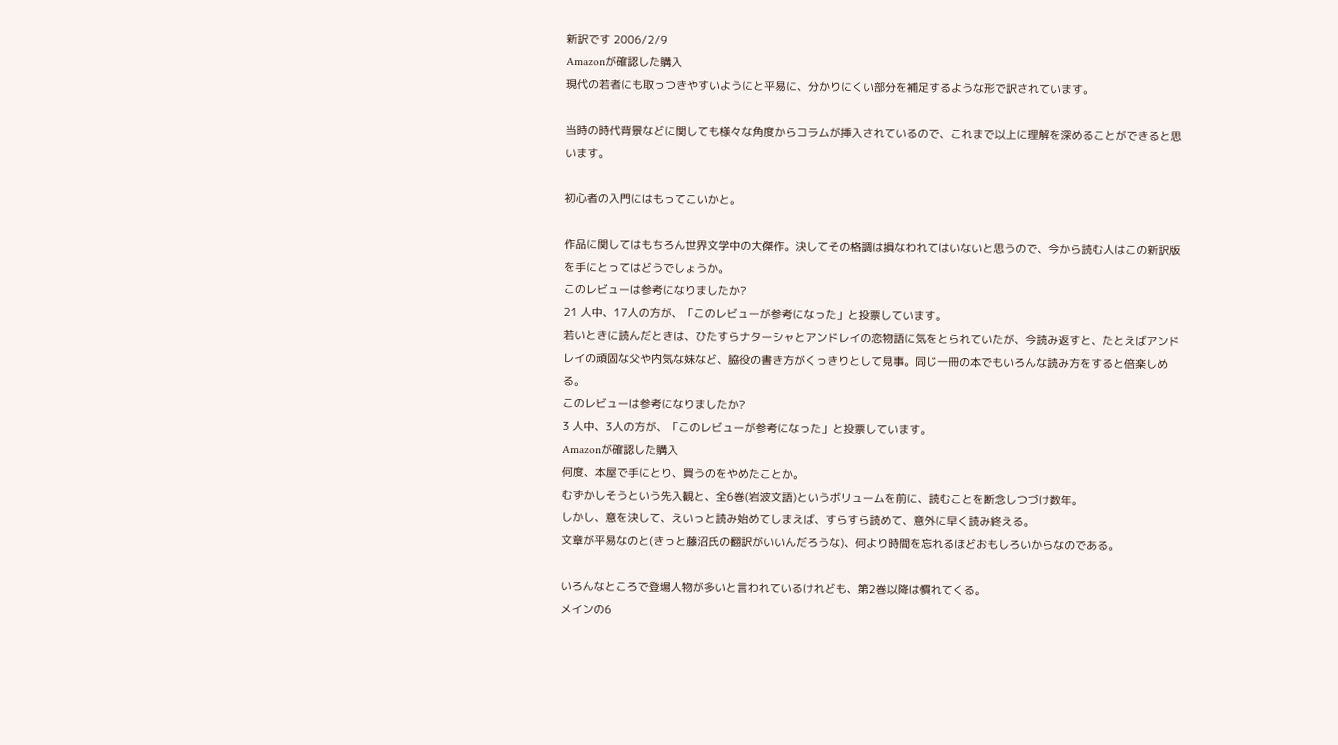新訳です 2006/2/9
Amazonが確認した購入
現代の若者にも取っつきやすいようにと平易に、分かりにくい部分を補足するような形で訳されています。

当時の時代背景などに関しても様々な角度からコラムが挿入されているので、これまで以上に理解を深めることができると思います。

初心者の入門にはもってこいかと。

作品に関してはもちろん世界文学中の大傑作。決してその格調は損なわれてはいないと思うので、今から読む人はこの新訳版を手にとってはどうでしょうか。
このレビューは参考になりましたか?
21 人中、17人の方が、「このレビューが参考になった」と投票しています。
若いときに読んだときは、ひたすらナターシャとアンドレイの恋物語に気をとられていたが、今読み返すと、たとえばアンドレイの頑固な父や内気な妹など、脇役の書き方がくっきりとして見事。同じ一冊の本でもいろんな読み方をすると倍楽しめる。
このレビューは参考になりましたか?
3 人中、3人の方が、「このレビューが参考になった」と投票しています。
Amazonが確認した購入
何度、本屋で手にとり、買うのをやめたことか。
むずかしそうという先入観と、全6巻(岩波文語)というボリュームを前に、読むことを断念しつづけ数年。
しかし、意を決して、えいっと読み始めてしまえば、すらすら読めて、意外に早く読み終える。
文章が平易なのと(きっと藤沼氏の翻訳がいいんだろうな)、何より時間を忘れるほどおもしろいからなのである。

いろんなところで登場人物が多いと言われているけれども、第2巻以降は慣れてくる。
メインの6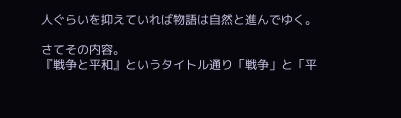人ぐらいを抑えていれば物語は自然と進んでゆく。

さてその内容。
『戦争と平和』というタイトル通り「戦争」と「平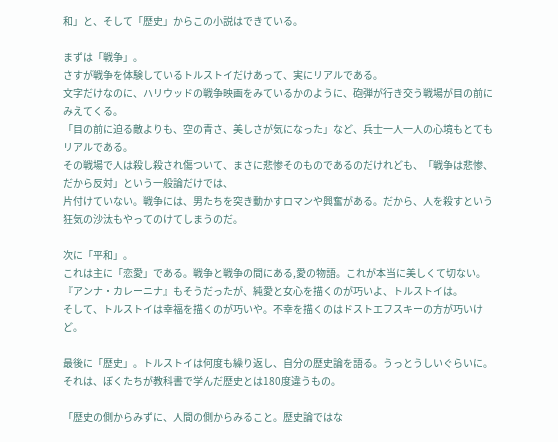和」と、そして「歴史」からこの小説はできている。

まずは「戦争」。
さすが戦争を体験しているトルストイだけあって、実にリアルである。
文字だけなのに、ハリウッドの戦争映画をみているかのように、砲弾が行き交う戦場が目の前にみえてくる。
「目の前に迫る敵よりも、空の青さ、美しさが気になった」など、兵士一人一人の心境もとてもリアルである。
その戦場で人は殺し殺され傷ついて、まさに悲惨そのものであるのだけれども、「戦争は悲惨、だから反対」という一般論だけでは、
片付けていない。戦争には、男たちを突き動かすロマンや興奮がある。だから、人を殺すという狂気の沙汰もやってのけてしまうのだ。

次に「平和」。
これは主に「恋愛」である。戦争と戦争の間にある,愛の物語。これが本当に美しくて切ない。
『アンナ・カレーニナ』もそうだったが、純愛と女心を描くのが巧いよ、トルストイは。
そして、トルストイは幸福を描くのが巧いや。不幸を描くのはドストエフスキーの方が巧いけど。

最後に「歴史」。トルストイは何度も繰り返し、自分の歴史論を語る。うっとうしいぐらいに。
それは、ぼくたちが教科書で学んだ歴史とは180度違うもの。

「歴史の側からみずに、人間の側からみること。歴史論ではな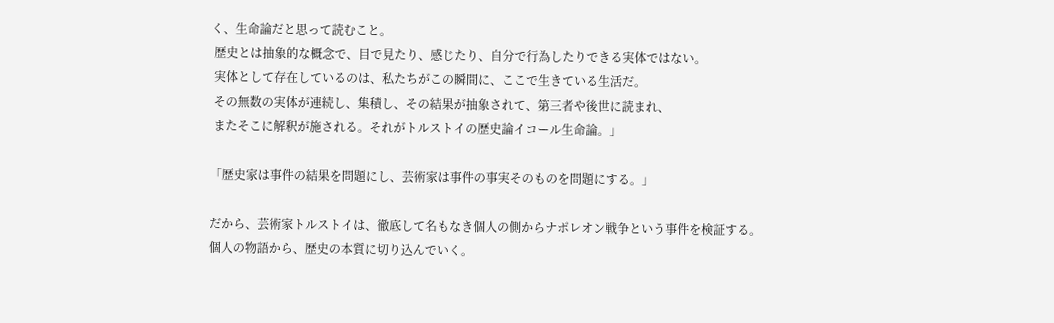く、生命論だと思って読むこと。
 歴史とは抽象的な概念で、目で見たり、感じたり、自分で行為したりできる実体ではない。
 実体として存在しているのは、私たちがこの瞬間に、ここで生きている生活だ。
 その無数の実体が連続し、集積し、その結果が抽象されて、第三者や後世に読まれ、
 またそこに解釈が施される。それがトルストイの歴史論イコール生命論。」

「歴史家は事件の結果を問題にし、芸術家は事件の事実そのものを問題にする。」

だから、芸術家トルストイは、徹底して名もなき個人の側からナポレオン戦争という事件を検証する。
個人の物語から、歴史の本質に切り込んでいく。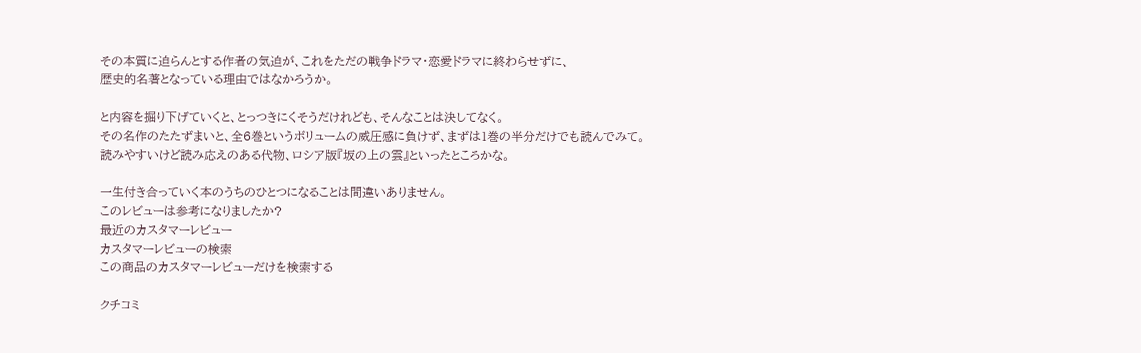その本質に迫らんとする作者の気迫が、これをただの戦争ドラマ・恋愛ドラマに終わらせずに、
歴史的名著となっている理由ではなかろうか。

と内容を掘り下げていくと、とっつきにくそうだけれども、そんなことは決してなく。
その名作のたたずまいと、全6巻というボリュームの威圧感に負けず、まずは1巻の半分だけでも読んでみて。
読みやすいけど読み応えのある代物、ロシア版『坂の上の雲』といったところかな。

一生付き合っていく本のうちのひとつになることは間違いありません。
このレビューは参考になりましたか?
最近のカスタマーレビュー
カスタマーレビューの検索
この商品のカスタマーレビューだけを検索する

クチコミ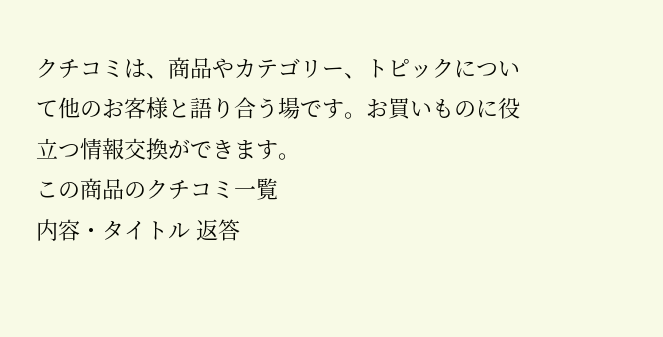クチコミは、商品やカテゴリー、トピックについて他のお客様と語り合う場です。お買いものに役立つ情報交換ができます。
この商品のクチコミ一覧
内容・タイトル 返答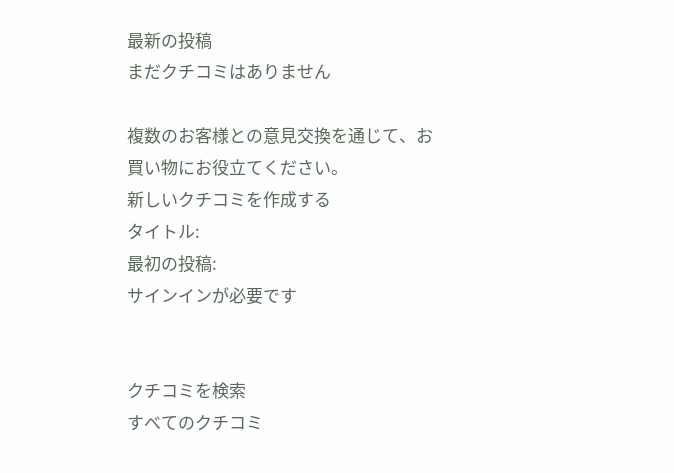最新の投稿
まだクチコミはありません

複数のお客様との意見交換を通じて、お買い物にお役立てください。
新しいクチコミを作成する
タイトル:
最初の投稿:
サインインが必要です


クチコミを検索
すべてのクチコミ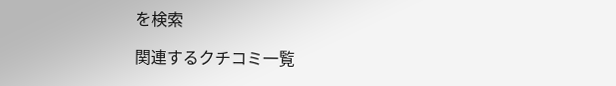を検索

関連するクチコミ一覧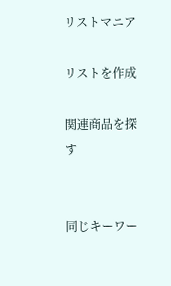リストマニア

リストを作成

関連商品を探す


同じキーワー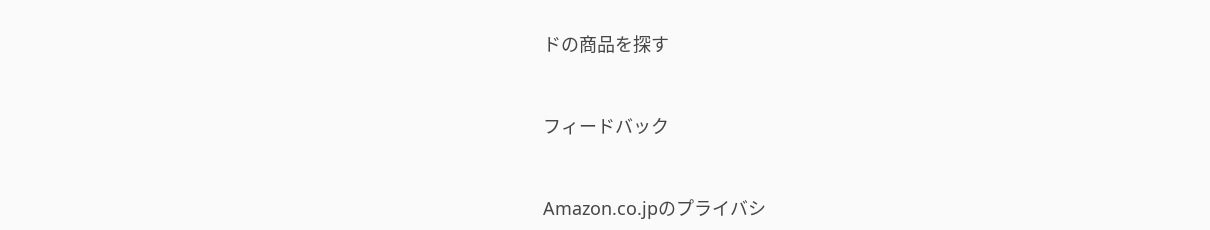ドの商品を探す


フィードバック


Amazon.co.jpのプライバシ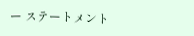ー ステートメント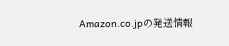Amazon.co.jpの発送情報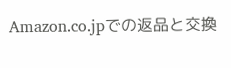Amazon.co.jpでの返品と交換